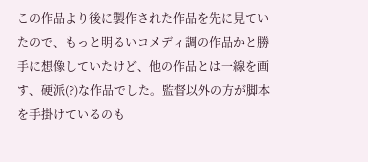この作品より後に製作された作品を先に見ていたので、もっと明るいコメディ調の作品かと勝手に想像していたけど、他の作品とは一線を画す、硬派(?)な作品でした。監督以外の方が脚本を手掛けているのも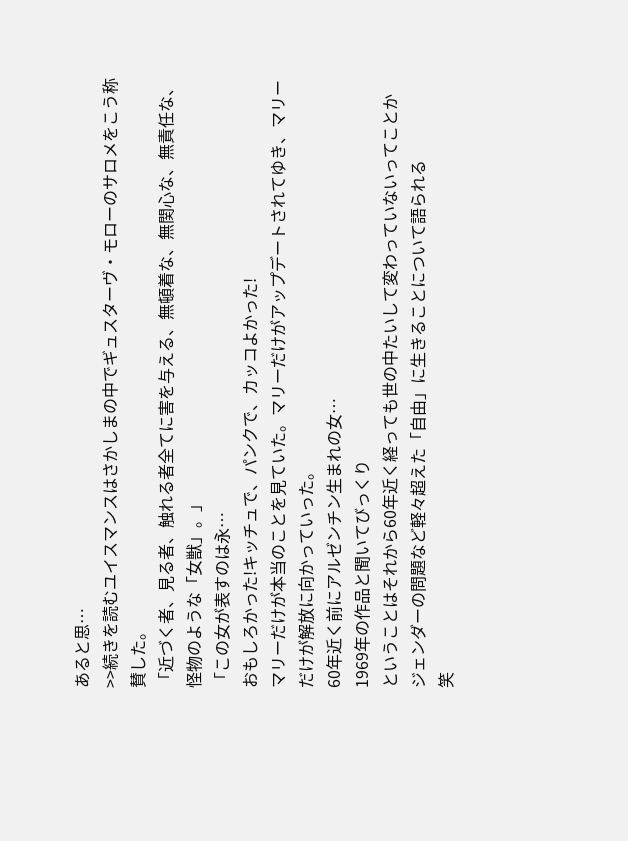あると思…
>>続きを読むユイスマンスはさかしまの中でギュスターヴ・モローのサロメをこう称賛した。
「近づく者、見る者、触れる者全てに害を与える、無頓着な、無関心な、無責任な、怪物のような「女獣」。」
「この女が表すのは永…
おもしろかった!キッチュで、パンクで、カッコよかった!
マリーだけが本当のことを見ていた。マリーだけがアップデートされてゆき、マリーだけが解放に向かっていった。
60年近く前にアルゼンチン生まれの女…
1969年の作品と聞いてびっくり
ということはそれから60年近く経っても世の中たいして変わっていないってことか
ジェンダーの問題など軽々超えた「自由」に生きることについて語られる
笑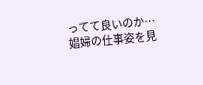ってて良いのか…
娼婦の仕事姿を見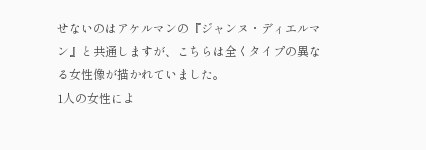せないのはアケルマンの『ジャンヌ・ディエルマン』と共通しますが、こちらは全くタイプの異なる女性像が描かれていました。
1人の女性によ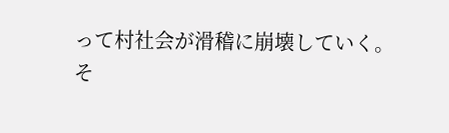って村社会が滑稽に崩壊していく。
そ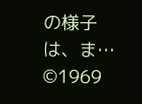の様子は、ま…
©1969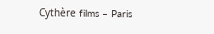Cythère films – Paris